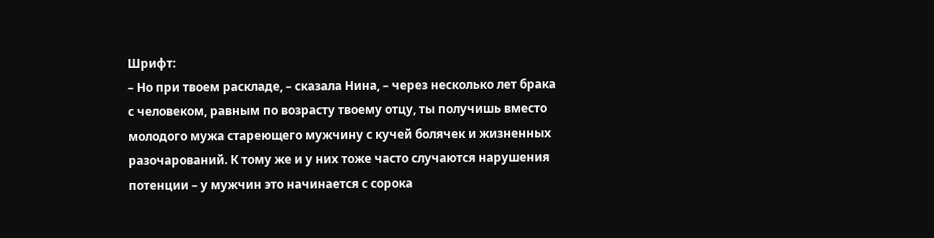Шрифт:
– Но при твоем раскладе, – сказала Нина, – через несколько лет брака с человеком, равным по возрасту твоему отцу, ты получишь вместо молодого мужа стареющего мужчину с кучей болячек и жизненных разочарований. К тому же и у них тоже часто случаются нарушения потенции – у мужчин это начинается с сорока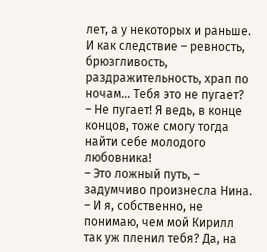лет, а у некоторых и раньше. И как следствие – ревность, брюзгливость, раздражительность, храп по ночам… Тебя это не пугает?
– Не пугает! Я ведь, в конце концов, тоже смогу тогда найти себе молодого любовника!
– Это ложный путь, – задумчиво произнесла Нина. – И я, собственно, не понимаю, чем мой Кирилл так уж пленил тебя? Да, на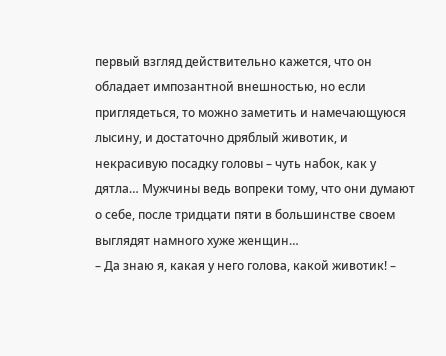первый взгляд действительно кажется, что он обладает импозантной внешностью, но если приглядеться, то можно заметить и намечающуюся лысину, и достаточно дряблый животик, и некрасивую посадку головы – чуть набок, как у дятла… Мужчины ведь вопреки тому, что они думают о себе, после тридцати пяти в большинстве своем выглядят намного хуже женщин…
– Да знаю я, какая у него голова, какой животик! –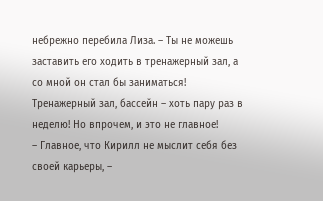небрежно перебила Лиза. – Ты не можешь заставить его ходить в тренажерный зал, а со мной он стал бы заниматься! Тренажерный зал, бассейн – хоть пару раз в неделю! Но впрочем, и это не главное!
– Главное, что Кирилл не мыслит себя без своей карьеры, –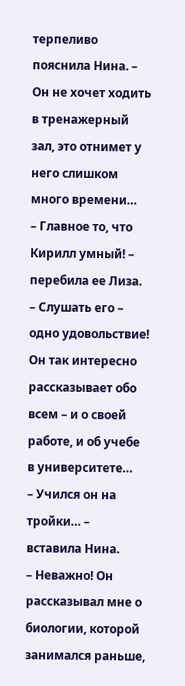терпеливо пояснила Нина. – Он не хочет ходить в тренажерный зал, это отнимет у него слишком много времени…
– Главное то, что Кирилл умный! – перебила ее Лиза. – Слушать его – одно удовольствие! Он так интересно рассказывает обо всем – и о своей работе, и об учебе в университете…
– Учился он на тройки… – вставила Нина.
– Неважно! Он рассказывал мне о биологии, которой занимался раньше,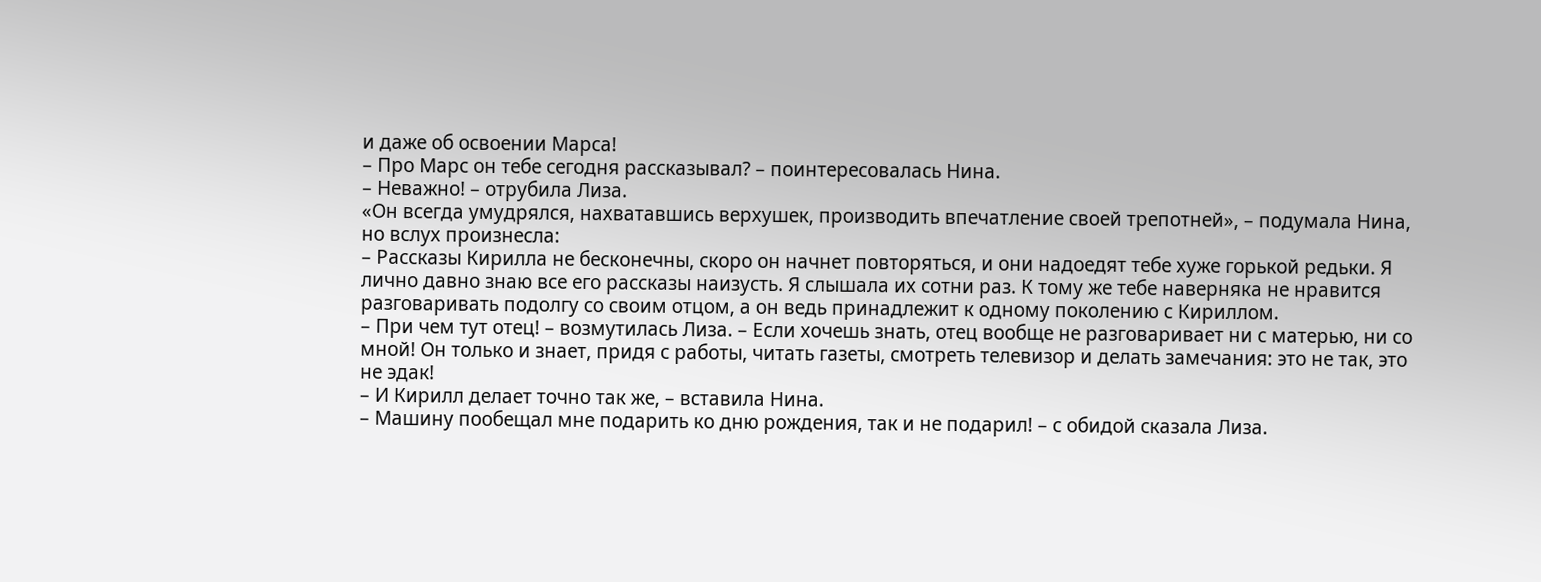и даже об освоении Марса!
– Про Марс он тебе сегодня рассказывал? – поинтересовалась Нина.
– Неважно! – отрубила Лиза.
«Он всегда умудрялся, нахватавшись верхушек, производить впечатление своей трепотней», – подумала Нина, но вслух произнесла:
– Рассказы Кирилла не бесконечны, скоро он начнет повторяться, и они надоедят тебе хуже горькой редьки. Я лично давно знаю все его рассказы наизусть. Я слышала их сотни раз. К тому же тебе наверняка не нравится разговаривать подолгу со своим отцом, а он ведь принадлежит к одному поколению с Кириллом.
– При чем тут отец! – возмутилась Лиза. – Если хочешь знать, отец вообще не разговаривает ни с матерью, ни со мной! Он только и знает, придя с работы, читать газеты, смотреть телевизор и делать замечания: это не так, это не эдак!
– И Кирилл делает точно так же, – вставила Нина.
– Машину пообещал мне подарить ко дню рождения, так и не подарил! – с обидой сказала Лиза.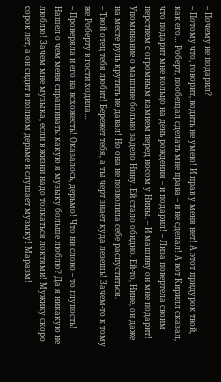– Почему не подарил?
– Потому что, говорит, водить не умею! И прав у меня нет! А этот придурок твой, как его… Роберт, пообещал сделать мне права – и не сделал! А вот Кирилл сказал, что подарит мне кольцо на день рождения – и подарил! – Лиза повертела своим перстнем с огромным камнем перед носом у Нины. – И машину он мне подарит!
Упоминание о машине больно задело Нину. Ей стало обидно. Ей-то, Нине, он даже на месте руль крутить не давал! Но она не позволила себе распуститься.
– Твой отец тебя любит! Бережет тебя, а ты черт знает куда лезешь! Зачем-то к тому же Роберту в гости ходила…
– Проверяла и его на всхожесть! Оказалось, дерьмо! Что ни слово – то глупость! Нашел о чем меня спрашивать: какую я музыку больше люблю? Да я никакую не люблю! Зачем мне музыка, если в жизни надо толкаться локтями! Мужику скоро сорок лет, а он сидит в полном дерьме и слушает музыку! Маразм!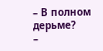– В полном дерьме?
–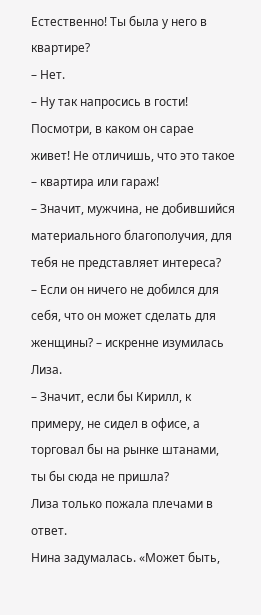Естественно! Ты была у него в квартире?
– Нет.
– Ну так напросись в гости! Посмотри, в каком он сарае живет! Не отличишь, что это такое – квартира или гараж!
– Значит, мужчина, не добившийся материального благополучия, для тебя не представляет интереса?
– Если он ничего не добился для себя, что он может сделать для женщины? – искренне изумилась Лиза.
– Значит, если бы Кирилл, к примеру, не сидел в офисе, а торговал бы на рынке штанами, ты бы сюда не пришла?
Лиза только пожала плечами в ответ.
Нина задумалась. «Может быть,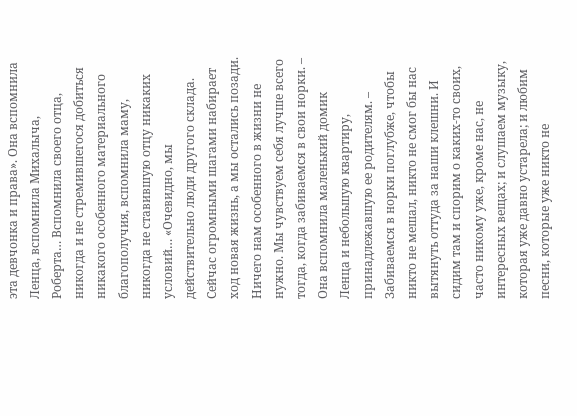эта девчонка и права». Она вспомнила Ленца, вспомнила Михалыча, Роберта… Вспомнила своего отца, никогда и не стремившегося добиться никакого особенного материального благополучия, вспомнила маму, никогда не ставившую отцу никаких условий… «Очевидно, мы действительно люди другого склада. Сейчас огромными шагами набирает ход новая жизнь, а мы остались позади. Ничего нам особенного в жизни не нужно. Мы чувствуем себя лучше всего тогда, когда забиваемся в свои норки. – Она вспомнила маленький домик Ленца и небольшую квартиру, принадлежавшую ее родителям. – Забиваемся в норки поглубже, чтобы никто не мешал, никто не смог бы нас вытянуть оттуда за наши клешни. И сидим там и спорим о каких-то своих, часто никому уже, кроме нас, не интересных вещах; и слушаем музыку, которая уже давно устарела; и любим песни, которые уже никто не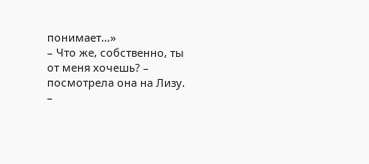понимает…»
– Что же, собственно, ты от меня хочешь? – посмотрела она на Лизу.
–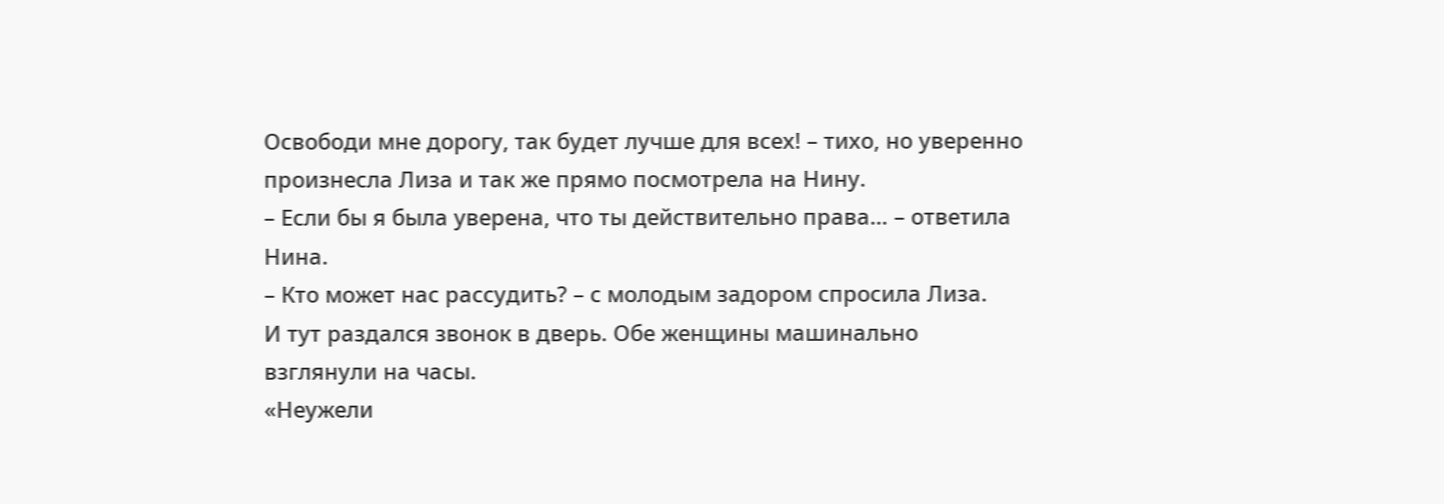Освободи мне дорогу, так будет лучше для всех! – тихо, но уверенно произнесла Лиза и так же прямо посмотрела на Нину.
– Если бы я была уверена, что ты действительно права… – ответила Нина.
– Кто может нас рассудить? – с молодым задором спросила Лиза.
И тут раздался звонок в дверь. Обе женщины машинально взглянули на часы.
«Неужели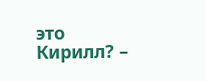это Кирилл? –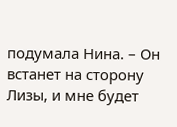подумала Нина. – Он встанет на сторону Лизы, и мне будет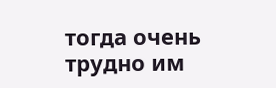тогда очень трудно им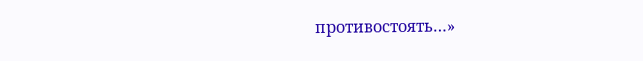противостоять…»